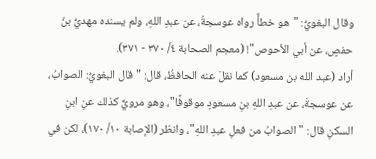وقال البغويُّ: "هو خطأٌ رواه عوسجةُ، عن عبدِ اللهِ، ولم يسنده مهديُّ بنُ حفصٍ، عن أبي الأحوص"! (معجم الصحابة ٤/ ٣٧٠ - ٣٧١).
أراد (عبد الله بن مسعود) كما نقلَ عنه الحافظُ، قال: "قال البغويُّ: الصوابُ، عن عوسجةَ، عن عبدِ اللهِ بنِ مسعودٍ موقوفًا"، وهو مرويٌّ كذلك عنِ ابنِ السكنِ قال: "الصوابُ من فعلِ عبدِ اللهِ"، وانظر (الإصابة ١٠/ ١٧٠)، لكن في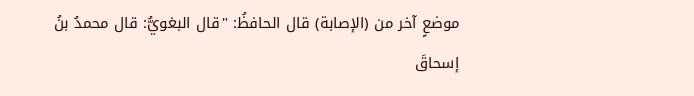موضعٍ آخر من (الإصابة) قال الحافظُ: "قال البغويُّ: قال محمدُ بنُ إسحاقَ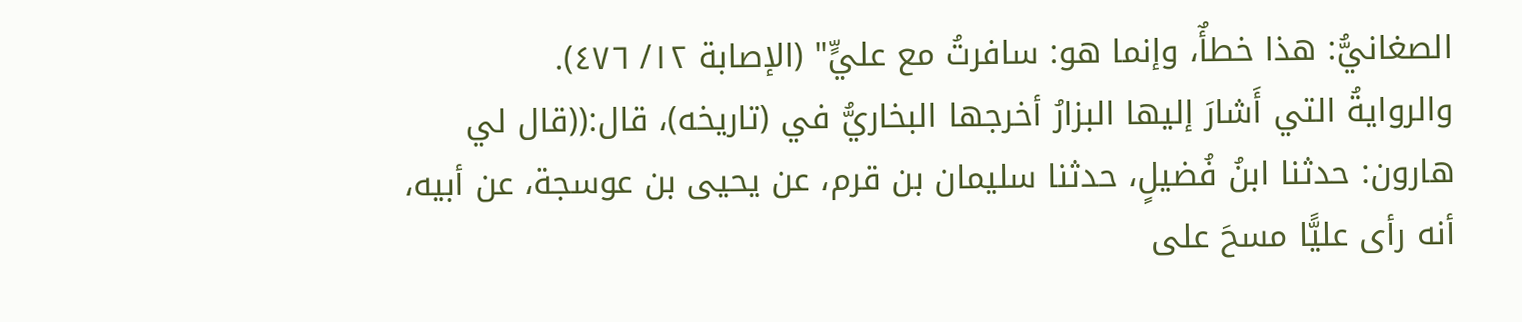الصغانيُّ: هذا خطأٌ، وإنما هو: سافرتُ مع عليٍّ" (الإصابة ١٢/ ٤٧٦).
والروايةُ التي أَشارَ إليها البزارُ أخرجها البخاريُّ في (تاريخه)، قال:((قال لي هارون: حدثنا ابنُ فُضيلٍ، حدثنا سليمان بن قرم، عن يحيى بن عوسجة، عن أبيه، أنه رأى عليًّا مسحَ على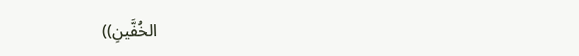الخُفَّينِ))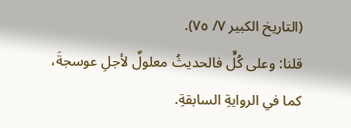(التاريخ الكبير ٧/ ٧٥).
قلنا: وعلى كُلٍّ فالحديثُ معلولٌ لأجلِ عوسجةَ، كما في الروايةِ السابقةِ.